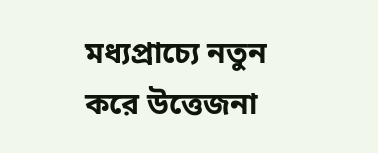মধ্যপ্রাচ্যে নতুন করে উত্তেজনা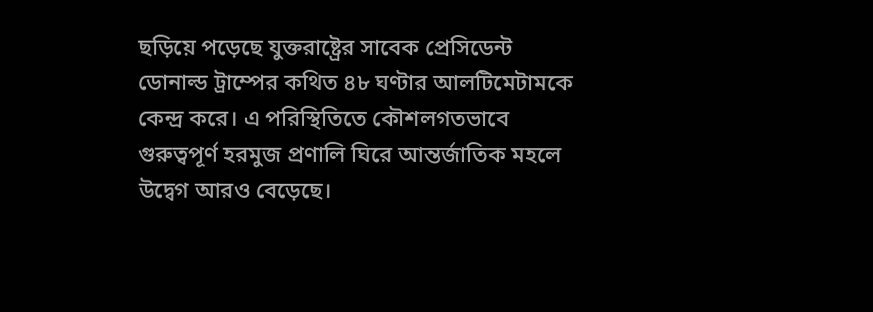ছড়িয়ে পড়েছে যুক্তরাষ্ট্রের সাবেক প্রেসিডেন্ট ডোনাল্ড ট্রাম্পের কথিত ৪৮ ঘণ্টার আলটিমেটামকে কেন্দ্র করে। এ পরিস্থিতিতে কৌশলগতভাবে গুরুত্বপূর্ণ হরমুজ প্রণালি ঘিরে আন্তর্জাতিক মহলে উদ্বেগ আরও বেড়েছে।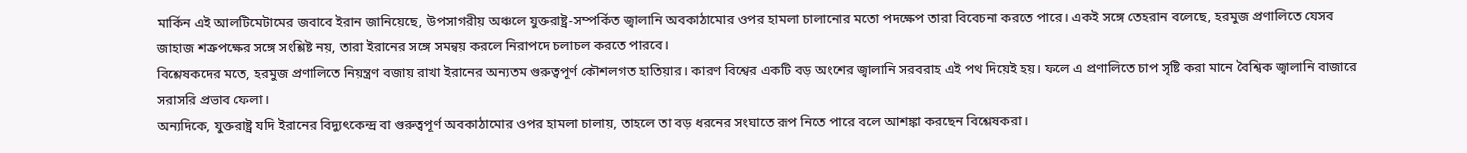মার্কিন এই আলটিমেটামের জবাবে ইরান জানিয়েছে, উপসাগরীয় অঞ্চলে যুক্তরাষ্ট্র-সম্পর্কিত জ্বালানি অবকাঠামোর ওপর হামলা চালানোর মতো পদক্ষেপ তারা বিবেচনা করতে পারে। একই সঙ্গে তেহরান বলেছে, হরমুজ প্রণালিতে যেসব জাহাজ শত্রুপক্ষের সঙ্গে সংশ্লিষ্ট নয়, তারা ইরানের সঙ্গে সমন্বয় করলে নিরাপদে চলাচল করতে পারবে।
বিশ্লেষকদের মতে, হরমুজ প্রণালিতে নিয়ন্ত্রণ বজায় রাখা ইরানের অন্যতম গুরুত্বপূর্ণ কৌশলগত হাতিয়ার। কারণ বিশ্বের একটি বড় অংশের জ্বালানি সরবরাহ এই পথ দিয়েই হয়। ফলে এ প্রণালিতে চাপ সৃষ্টি করা মানে বৈশ্বিক জ্বালানি বাজারে সরাসরি প্রভাব ফেলা।
অন্যদিকে, যুক্তরাষ্ট্র যদি ইরানের বিদ্যুৎকেন্দ্র বা গুরুত্বপূর্ণ অবকাঠামোর ওপর হামলা চালায়, তাহলে তা বড় ধরনের সংঘাতে রূপ নিতে পারে বলে আশঙ্কা করছেন বিশ্লেষকরা।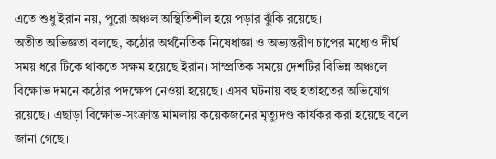এতে শুধু ইরান নয়, পুরো অঞ্চল অস্থিতিশীল হয়ে পড়ার ঝুঁকি রয়েছে।
অতীত অভিজ্ঞতা বলছে, কঠোর অর্থনৈতিক নিষেধাজ্ঞা ও অভ্যন্তরীণ চাপের মধ্যেও দীর্ঘ সময় ধরে টিকে থাকতে সক্ষম হয়েছে ইরান। সাম্প্রতিক সময়ে দেশটির বিভিন্ন অঞ্চলে বিক্ষোভ দমনে কঠোর পদক্ষেপ নেওয়া হয়েছে। এসব ঘটনায় বহু হতাহতের অভিযোগ রয়েছে। এছাড়া বিক্ষোভ-সংক্রান্ত মামলায় কয়েকজনের মৃত্যুদণ্ড কার্যকর করা হয়েছে বলে জানা গেছে।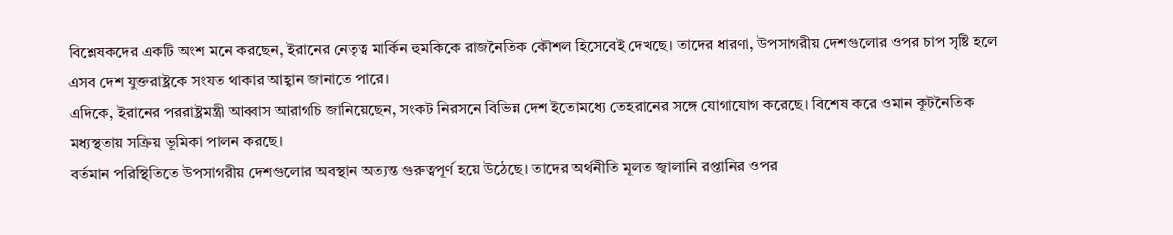বিশ্লেষকদের একটি অংশ মনে করছেন, ইরানের নেতৃত্ব মার্কিন হুমকিকে রাজনৈতিক কৌশল হিসেবেই দেখছে। তাদের ধারণা, উপসাগরীয় দেশগুলোর ওপর চাপ সৃষ্টি হলে এসব দেশ যুক্তরাষ্ট্রকে সংযত থাকার আহ্বান জানাতে পারে।
এদিকে, ইরানের পররাষ্ট্রমন্ত্রী আব্বাস আরাগচি জানিয়েছেন, সংকট নিরসনে বিভিন্ন দেশ ইতোমধ্যে তেহরানের সঙ্গে যোগাযোগ করেছে। বিশেষ করে ওমান কূটনৈতিক মধ্যস্থতায় সক্রিয় ভূমিকা পালন করছে।
বর্তমান পরিস্থিতিতে উপসাগরীয় দেশগুলোর অবস্থান অত্যন্ত গুরুত্বপূর্ণ হয়ে উঠেছে। তাদের অর্থনীতি মূলত জ্বালানি রপ্তানির ওপর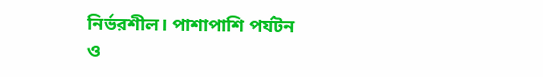নির্ভরশীল। পাশাপাশি পর্যটন ও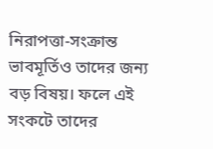নিরাপত্তা-সংক্রান্ত ভাবমূর্তিও তাদের জন্য বড় বিষয়। ফলে এই সংকটে তাদের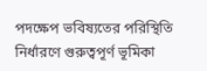পদক্ষেপ ভবিষ্যতের পরিস্থিতি নির্ধারণে গুরুত্বপূর্ণ ভূমিকা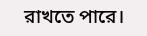রাখতে পারে।